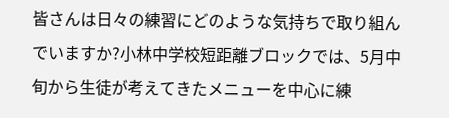皆さんは日々の練習にどのような気持ちで取り組んでいますか?小林中学校短距離ブロックでは、5月中旬から生徒が考えてきたメニューを中心に練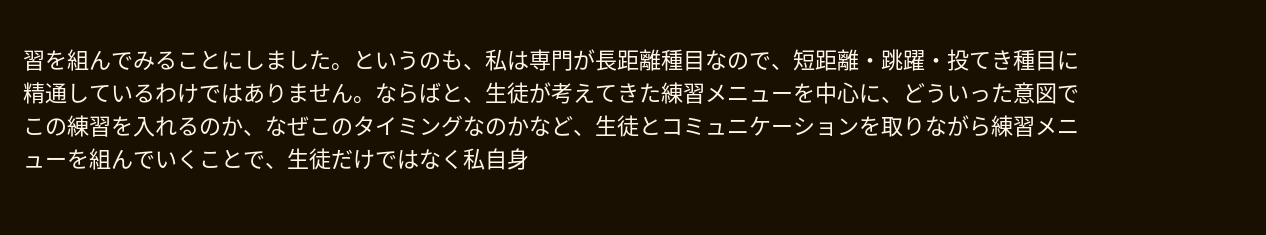習を組んでみることにしました。というのも、私は専門が長距離種目なので、短距離・跳躍・投てき種目に精通しているわけではありません。ならばと、生徒が考えてきた練習メニューを中心に、どういった意図でこの練習を入れるのか、なぜこのタイミングなのかなど、生徒とコミュニケーションを取りながら練習メニューを組んでいくことで、生徒だけではなく私自身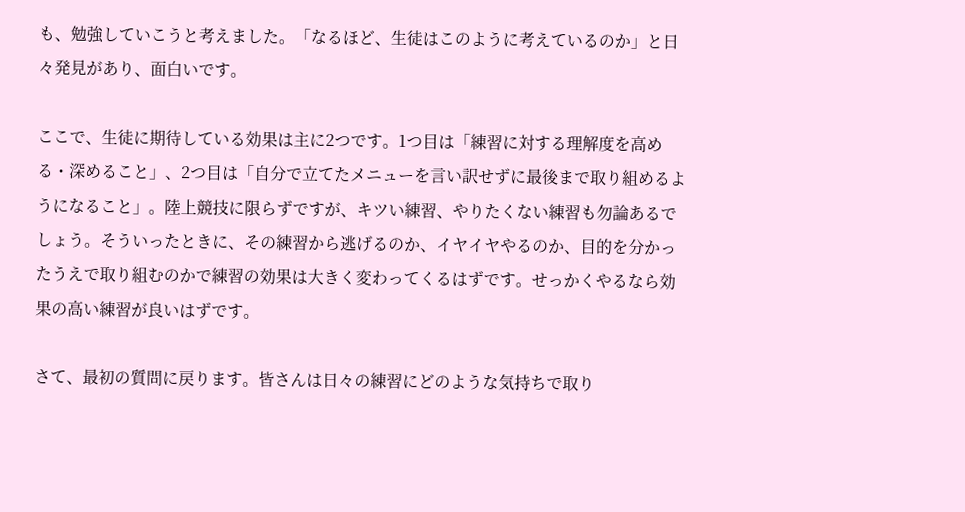も、勉強していこうと考えました。「なるほど、生徒はこのように考えているのか」と日々発見があり、面白いです。

ここで、生徒に期待している効果は主に2つです。1つ目は「練習に対する理解度を高める・深めること」、2つ目は「自分で立てたメニューを言い訳せずに最後まで取り組めるようになること」。陸上競技に限らずですが、キツい練習、やりたくない練習も勿論あるでしょう。そういったときに、その練習から逃げるのか、イヤイヤやるのか、目的を分かったうえで取り組むのかで練習の効果は大きく変わってくるはずです。せっかくやるなら効果の高い練習が良いはずです。

さて、最初の質問に戻ります。皆さんは日々の練習にどのような気持ちで取り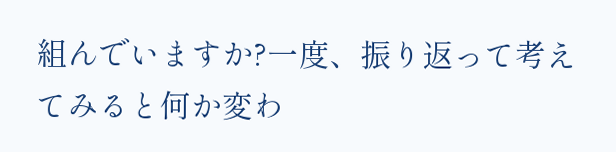組んでいますか?一度、振り返って考えてみると何か変わ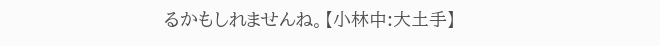るかもしれませんね。【小林中:大土手】